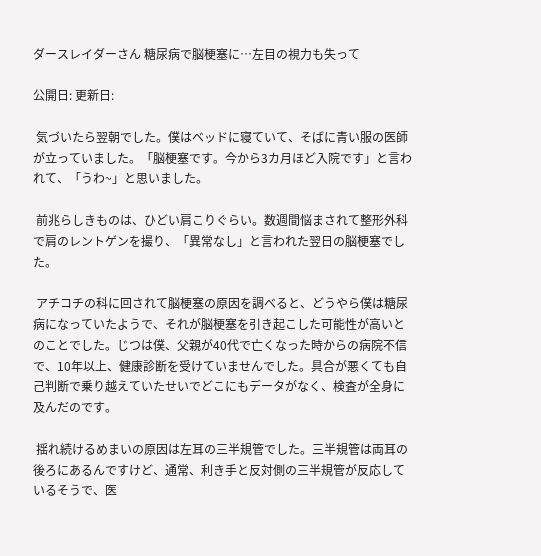ダースレイダーさん 糖尿病で脳梗塞に…左目の視力も失って

公開日: 更新日:

 気づいたら翌朝でした。僕はベッドに寝ていて、そばに青い服の医師が立っていました。「脳梗塞です。今から3カ月ほど入院です」と言われて、「うわ~」と思いました。

 前兆らしきものは、ひどい肩こりぐらい。数週間悩まされて整形外科で肩のレントゲンを撮り、「異常なし」と言われた翌日の脳梗塞でした。

 アチコチの科に回されて脳梗塞の原因を調べると、どうやら僕は糖尿病になっていたようで、それが脳梗塞を引き起こした可能性が高いとのことでした。じつは僕、父親が40代で亡くなった時からの病院不信で、10年以上、健康診断を受けていませんでした。具合が悪くても自己判断で乗り越えていたせいでどこにもデータがなく、検査が全身に及んだのです。

 揺れ続けるめまいの原因は左耳の三半規管でした。三半規管は両耳の後ろにあるんですけど、通常、利き手と反対側の三半規管が反応しているそうで、医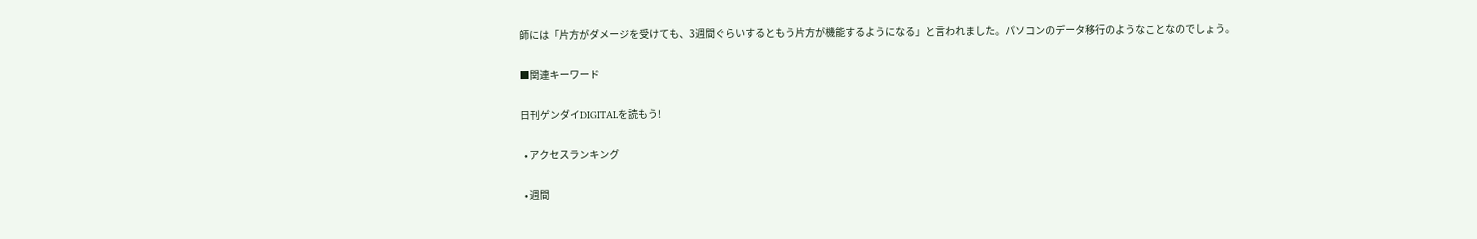師には「片方がダメージを受けても、3週間ぐらいするともう片方が機能するようになる」と言われました。パソコンのデータ移行のようなことなのでしょう。

■関連キーワード

日刊ゲンダイDIGITALを読もう!

  • アクセスランキング

  • 週間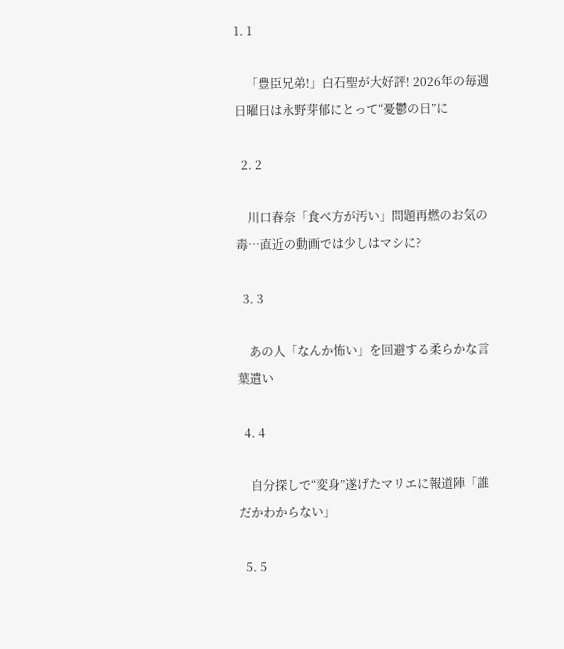1. 1

    「豊臣兄弟!」白石聖が大好評! 2026年の毎週日曜日は永野芽郁にとって“憂鬱の日”に

  2. 2

    川口春奈「食べ方が汚い」問題再燃のお気の毒…直近の動画では少しはマシに?

  3. 3

    あの人「なんか怖い」を回避する柔らかな言葉遣い

  4. 4

    自分探しで“変身”遂げたマリエに報道陣「誰だかわからない」

  5. 5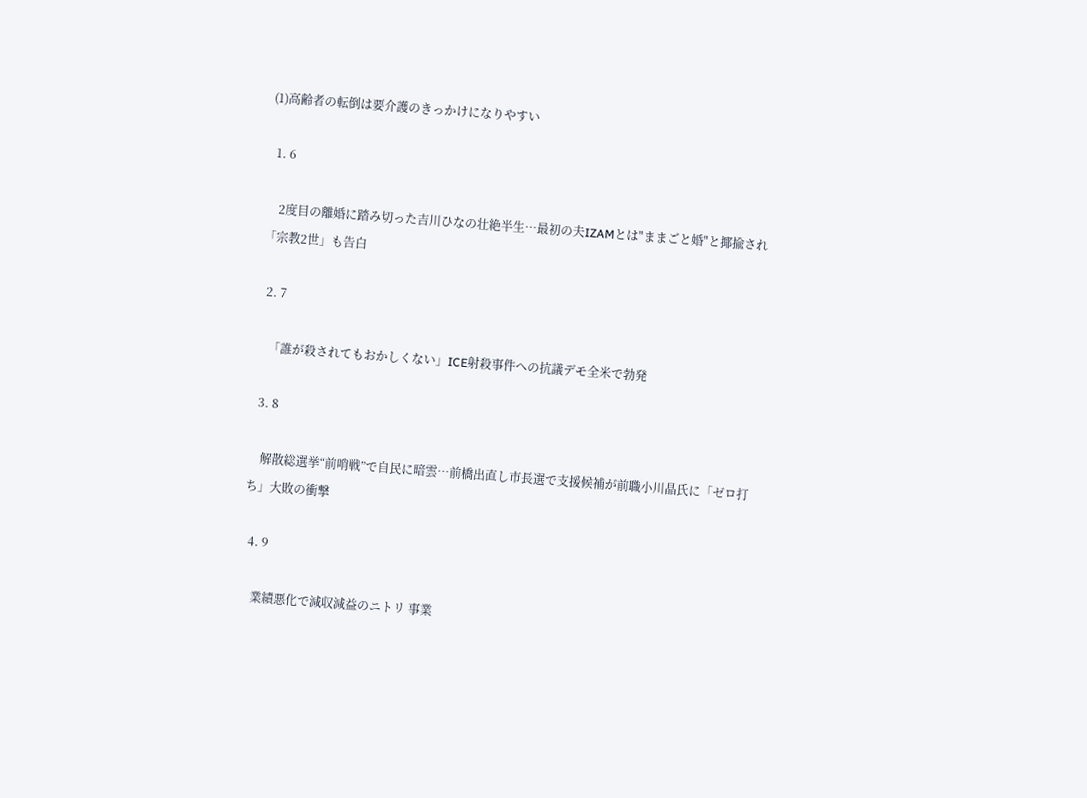(1)高齢者の転倒は要介護のきっかけになりやすい

  1. 6

    2度目の離婚に踏み切った吉川ひなの壮絶半生…最初の夫IZAMとは"ままごと婚"と揶揄され「宗教2世」も告白

  2. 7

    「誰が殺されてもおかしくない」ICE射殺事件への抗議デモ全米で勃発

  3. 8

    解散総選挙“前哨戦”で自民に暗雲…前橋出直し市長選で支援候補が前職小川晶氏に「ゼロ打ち」大敗の衝撃

  4. 9

    業績悪化で減収減益のニトリ 事業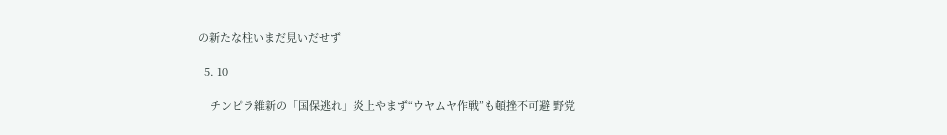の新たな柱いまだ見いだせず

  5. 10

    チンピラ維新の「国保逃れ」炎上やまず“ウヤムヤ作戦”も頓挫不可避 野党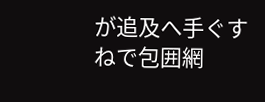が追及へ手ぐすねで包囲網